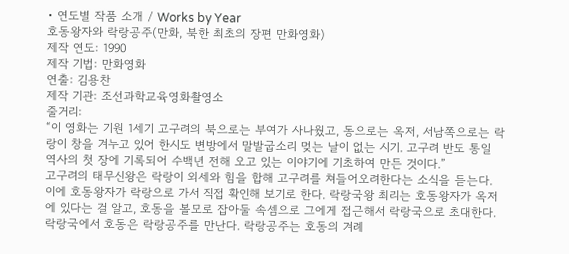• 연도별 작품 소개 / Works by Year
호동왕자와 락랑공주(만화, 북한 최초의 장편 만화영화)
제작 연도: 1990
제작 기법: 만화영화
연출: 김용찬
제작 기관: 조선과학교육영화촬영소
줄거리:
“이 영화는 기원 1세기 고구려의 북으로는 부여가 사나웠고, 동으로는 옥저, 서남쪽으로는 락랑이 창을 겨누고 있어 한시도 변방에서 말발굽소리 멎는 날이 없는 시기. 고구려 반도 통일 역사의 첫 장에 기록되어 수백년 전해 오고 있는 이야기에 기초하여 만든 것이다.”
고구려의 태무신왕은 락랑이 외세와 힘을 합해 고구려를 쳐들어오려한다는 소식을 듣는다. 이에 호동왕자가 락랑으로 가서 직접 확인해 보기로 한다. 락랑국왕 최리는 호동왕자가 옥저에 있다는 걸 알고, 호동을 볼모로 잡아둘 속셈으로 그에게 접근해서 락랑국으로 초대한다. 락랑국에서 호동은 락랑공주를 만난다. 락랑공주는 호동의 겨례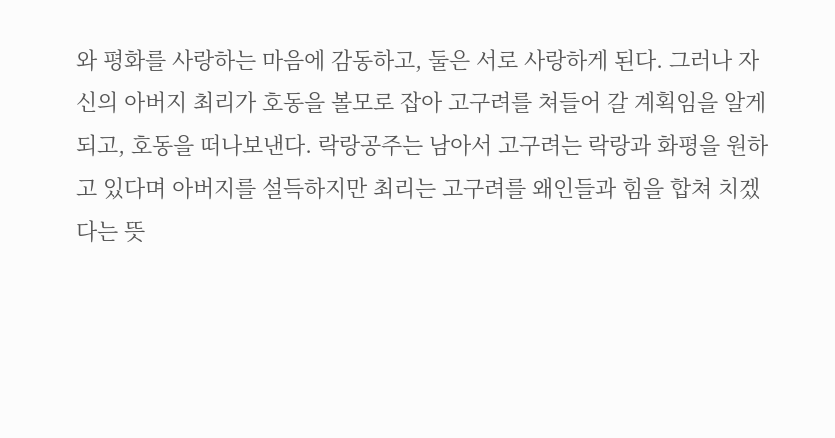와 평화를 사랑하는 마음에 감동하고, 둘은 서로 사랑하게 된다. 그러나 자신의 아버지 최리가 호동을 볼모로 잡아 고구려를 쳐들어 갈 계획임을 알게 되고, 호동을 떠나보낸다. 락랑공주는 남아서 고구려는 락랑과 화평을 원하고 있다며 아버지를 설득하지만 최리는 고구려를 왜인들과 힘을 합쳐 치겠다는 뜻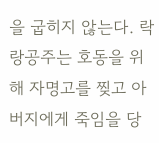을 굽히지 않는다. 락랑공주는 호동을 위해 자명고를 찢고 아버지에게 죽임을 당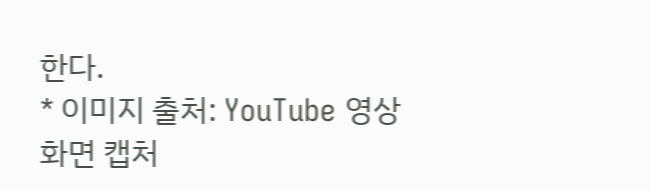한다.
* 이미지 출처: YouTube 영상 화면 캡처